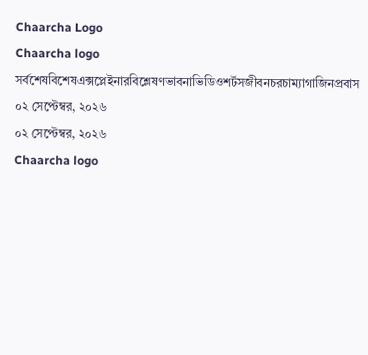Chaarcha Logo
Chaarcha logo
সর্বশেষবিশেষএক্সপ্লেইনারবিশ্লেষণভাবনাভিডিওশর্টসজীবনচরচাম্যাগাজিনপ্রবাস
০২ সেপ্টেম্বর, ২০২৬
০২ সেপ্টেম্বর, ২০২৬
Chaarcha logo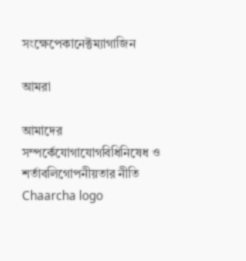সংক্ষেপেকানেক্টম্যাগাজিন

আমরা

আমাদের সম্পর্কেযোগাযোগবিধিনিষেধ ও শর্তাবলিগোপনীয়তার নীতি
Chaarcha logo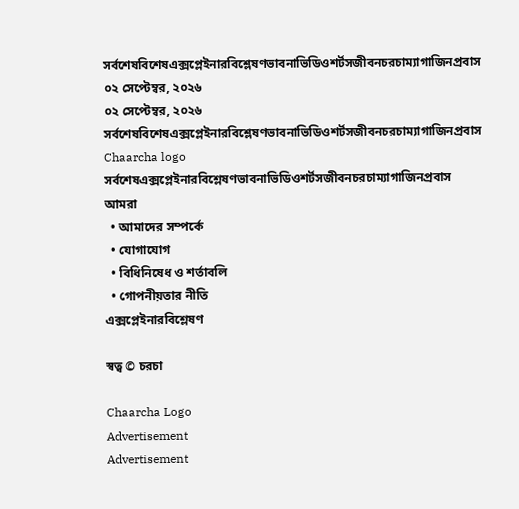সর্বশেষবিশেষএক্সপ্লেইনারবিশ্লেষণভাবনাভিডিওশর্টসজীবনচরচাম্যাগাজিনপ্রবাস
০২ সেপ্টেম্বর, ২০২৬
০২ সেপ্টেম্বর, ২০২৬
সর্বশেষবিশেষএক্সপ্লেইনারবিশ্লেষণভাবনাভিডিওশর্টসজীবনচরচাম্যাগাজিনপ্রবাস
Chaarcha logo
সর্বশেষএক্সপ্লেইনারবিশ্লেষণভাবনাভিডিওশর্টসজীবনচরচাম্যাগাজিনপ্রবাস
আমরা
  • আমাদের সম্পর্কে
  • যোগাযোগ
  • বিধিনিষেধ ও শর্তাবলি
  • গোপনীয়তার নীতি
এক্সপ্লেইনারবিশ্লেষণ

স্বত্ব © চরচা

Chaarcha Logo
Advertisement
Advertisement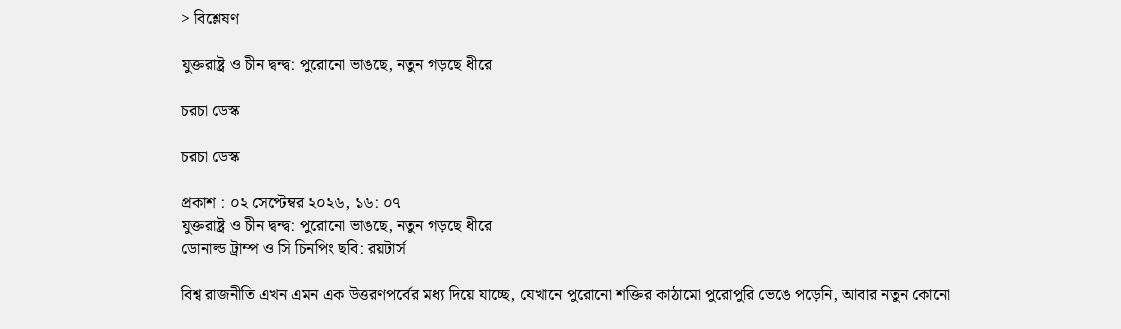> বিশ্লেষণ

যুক্তরাষ্ট্র ও চীন দ্বন্দ্ব: পুরোনো ভাঙছে, নতুন গড়ছে ধীরে

চরচা ডেস্ক

চরচা ডেস্ক

প্রকাশ : ০২ সেপ্টেম্বর ২০২৬, ১৬: ০৭
যুক্তরাষ্ট্র ও চীন দ্বন্দ্ব: পুরোনো ভাঙছে, নতুন গড়ছে ধীরে
ডোনাল্ড ট্রাম্প ও সি চিনপিং ছবি: রয়টার্স

বিশ্ব রাজনীতি এখন এমন এক উত্তরণপর্বের মধ্য দিয়ে যাচ্ছে, যেখানে পুরোনো শক্তির কাঠামো পুরোপুরি ভেঙে পড়েনি, আবার নতুন কোনো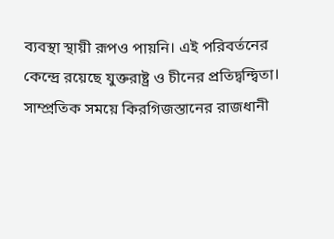ব্যবস্থা স্থায়ী রূপও পায়নি। এই পরিবর্তনের কেন্দ্রে রয়েছে যুক্তরাষ্ট্র ও চীনের প্রতিদ্বন্দ্বিতা। সাম্প্রতিক সময়ে কিরগিজস্তানের রাজধানী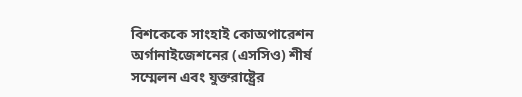বিশকেকে সাংহাই কোঅপারেশন অর্গানাইজেশনের (এসসিও) শীর্ষ সম্মেলন এবং যুক্তরাষ্ট্রের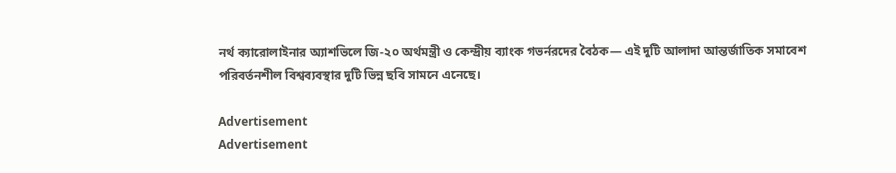নর্থ ক্যারোলাইনার অ্যাশভিলে জি-২০ অর্থমন্ত্রী ও কেন্দ্রীয় ব্যাংক গভর্নরদের বৈঠক— এই দুটি আলাদা আন্তর্জাতিক সমাবেশ পরিবর্তনশীল বিশ্বব্যবস্থার দুটি ভিন্ন ছবি সামনে এনেছে।

Advertisement
Advertisement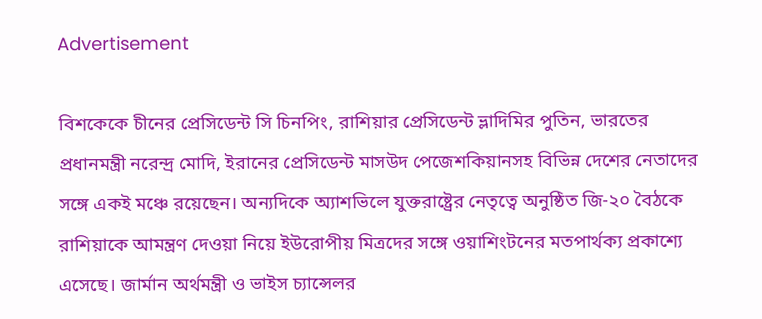Advertisement

বিশকেকে চীনের প্রেসিডেন্ট সি চিনপিং, রাশিয়ার প্রেসিডেন্ট ভ্লাদিমির পুতিন, ভারতের প্রধানমন্ত্রী নরেন্দ্র মোদি, ইরানের প্রেসিডেন্ট মাসউদ পেজেশকিয়ানসহ বিভিন্ন দেশের নেতাদের সঙ্গে একই মঞ্চে রয়েছেন। অন্যদিকে অ্যাশভিলে যুক্তরাষ্ট্রের নেতৃত্বে অনুষ্ঠিত জি-২০ বৈঠকে রাশিয়াকে আমন্ত্রণ দেওয়া নিয়ে ইউরোপীয় মিত্রদের সঙ্গে ওয়াশিংটনের মতপার্থক্য প্রকাশ্যে এসেছে। জার্মান অর্থমন্ত্রী ও ভাইস চ্যান্সেলর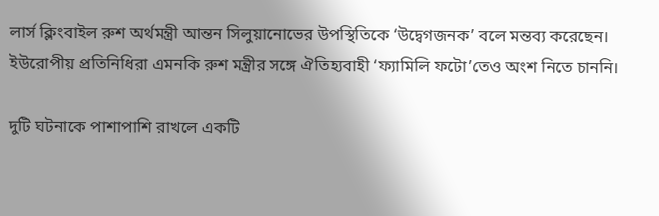লার্স ক্লিংবাইল রুশ অর্থমন্ত্রী আন্তন সিলুয়ানোভের উপস্থিতিকে ‘উদ্বেগজনক’ বলে মন্তব্য করেছেন। ইউরোপীয় প্রতিনিধিরা এমনকি রুশ মন্ত্রীর সঙ্গে ঐতিহ্যবাহী ‘ফ্যামিলি ফটো’তেও অংশ নিতে চাননি।

দুটি ঘটনাকে পাশাপাশি রাখলে একটি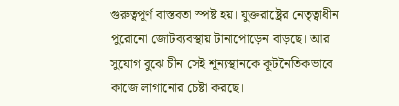গুরুত্বপূর্ণ বাস্তবতা স্পষ্ট হয়। যুক্তরাষ্ট্রের নেতৃত্বাধীন পুরোনো জোটব্যবস্থায় টানাপোড়েন বাড়ছে। আর সুযোগ বুঝে চীন সেই শূন্যস্থানকে কূটনৈতিকভাবে কাজে লাগানোর চেষ্টা করছে।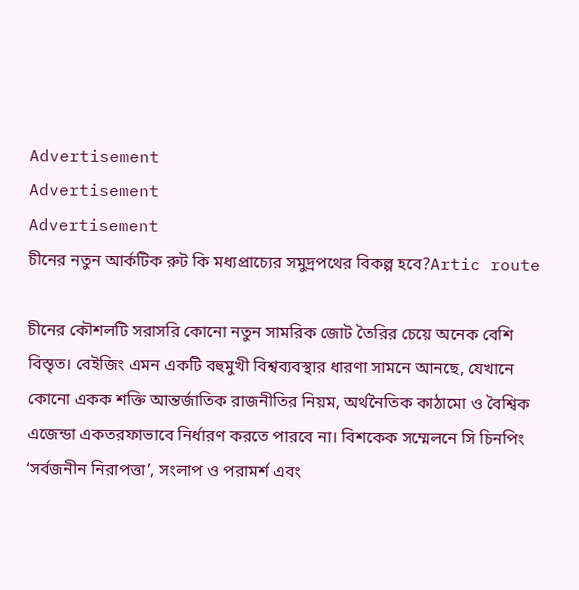Advertisement
Advertisement
Advertisement
চীনের নতুন আর্কটিক রুট কি মধ্যপ্রাচ্যের সমুদ্রপথের বিকল্প হবে?Artic route

চীনের কৌশলটি সরাসরি কোনো নতুন সামরিক জোট তৈরির চেয়ে অনেক বেশি বিস্তৃত। বেইজিং এমন একটি বহুমুখী বিশ্বব্যবস্থার ধারণা সামনে আনছে, যেখানে কোনো একক শক্তি আন্তর্জাতিক রাজনীতির নিয়ম, অর্থনৈতিক কাঠামো ও বৈশ্বিক এজেন্ডা একতরফাভাবে নির্ধারণ করতে পারবে না। বিশকেক সম্মেলনে সি চিনপিং ‘সর্বজনীন নিরাপত্তা’, সংলাপ ও পরামর্শ এবং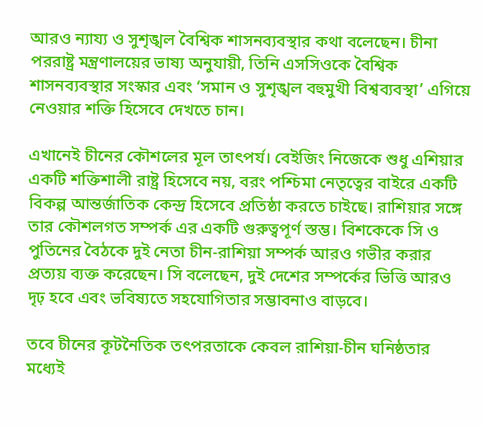আরও ন্যায্য ও সুশৃঙ্খল বৈশ্বিক শাসনব্যবস্থার কথা বলেছেন। চীনা পররাষ্ট্র মন্ত্রণালয়ের ভাষ্য অনুযায়ী, তিনি এসসিওকে বৈশ্বিক শাসনব্যবস্থার সংস্কার এবং ‘সমান ও সুশৃঙ্খল বহুমুখী বিশ্বব্যবস্থা’ এগিয়ে নেওয়ার শক্তি হিসেবে দেখতে চান।

এখানেই চীনের কৌশলের মূল তাৎপর্য। বেইজিং নিজেকে শুধু এশিয়ার একটি শক্তিশালী রাষ্ট্র হিসেবে নয়, বরং পশ্চিমা নেতৃত্বের বাইরে একটি বিকল্প আন্তর্জাতিক কেন্দ্র হিসেবে প্রতিষ্ঠা করতে চাইছে। রাশিয়ার সঙ্গে তার কৌশলগত সম্পর্ক এর একটি গুরুত্বপূর্ণ স্তম্ভ। বিশকেকে সি ও পুতিনের বৈঠকে দুই নেতা চীন-রাশিয়া সম্পর্ক আরও গভীর করার প্রত্যয় ব্যক্ত করেছেন। সি বলেছেন, দুই দেশের সম্পর্কের ভিত্তি আরও দৃঢ় হবে এবং ভবিষ্যতে সহযোগিতার সম্ভাবনাও বাড়বে।

তবে চীনের কূটনৈতিক তৎপরতাকে কেবল রাশিয়া-চীন ঘনিষ্ঠতার মধ্যেই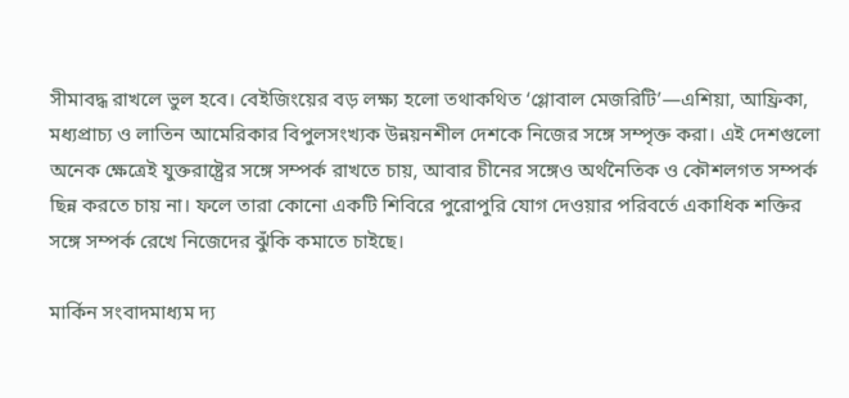সীমাবদ্ধ রাখলে ভুল হবে। বেইজিংয়ের বড় লক্ষ্য হলো তথাকথিত ‘গ্লোবাল মেজরিটি’—এশিয়া, আফ্রিকা, মধ্যপ্রাচ্য ও লাতিন আমেরিকার বিপুলসংখ্যক উন্নয়নশীল দেশকে নিজের সঙ্গে সম্পৃক্ত করা। এই দেশগুলো অনেক ক্ষেত্রেই যুক্তরাষ্ট্রের সঙ্গে সম্পর্ক রাখতে চায়, আবার চীনের সঙ্গেও অর্থনৈতিক ও কৌশলগত সম্পর্ক ছিন্ন করতে চায় না। ফলে তারা কোনো একটি শিবিরে পুরোপুরি যোগ দেওয়ার পরিবর্তে একাধিক শক্তির সঙ্গে সম্পর্ক রেখে নিজেদের ঝুঁকি কমাতে চাইছে।

মার্কিন সংবাদমাধ্যম দ্য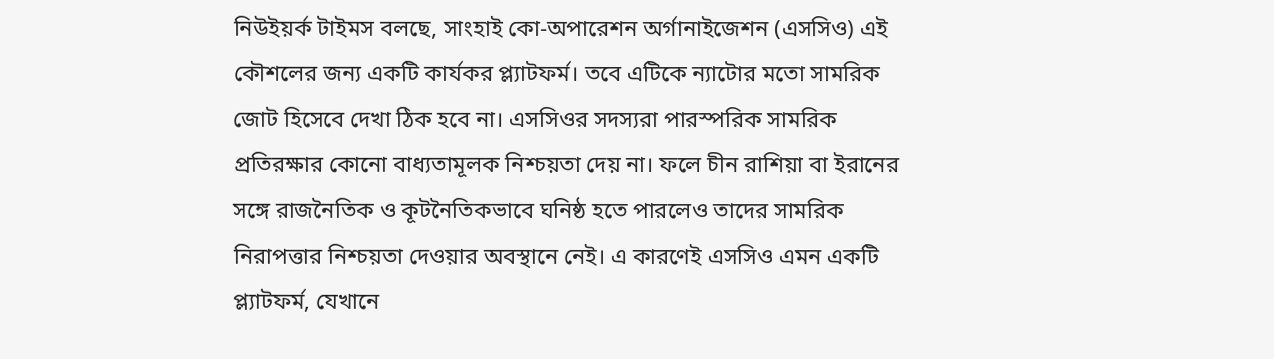নিউইয়র্ক টাইমস বলছে, সাংহাই কো-অপারেশন অর্গানাইজেশন (এসসিও) এই কৌশলের জন্য একটি কার্যকর প্ল্যাটফর্ম। তবে এটিকে ন্যাটোর মতো সামরিক জোট হিসেবে দেখা ঠিক হবে না। এসসিওর সদস্যরা পারস্পরিক সামরিক প্রতিরক্ষার কোনো বাধ্যতামূলক নিশ্চয়তা দেয় না। ফলে চীন রাশিয়া বা ইরানের সঙ্গে রাজনৈতিক ও কূটনৈতিকভাবে ঘনিষ্ঠ হতে পারলেও তাদের সামরিক নিরাপত্তার নিশ্চয়তা দেওয়ার অবস্থানে নেই। এ কারণেই এসসিও এমন একটি প্ল্যাটফর্ম, যেখানে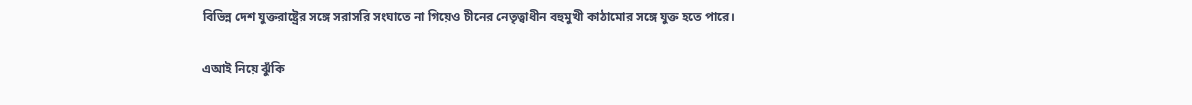বিভিন্ন দেশ যুক্তরাষ্ট্রের সঙ্গে সরাসরি সংঘাতে না গিয়েও চীনের নেতৃত্বাধীন বহুমুখী কাঠামোর সঙ্গে যুক্ত হতে পারে।

এআই নিয়ে ঝুঁকি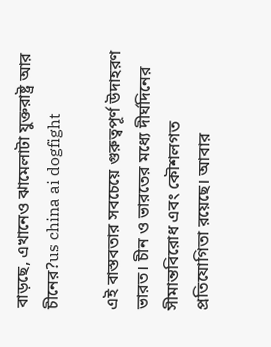বাড়ছে, এখানেও ঝামেলাটা যুক্তরাষ্ট্র আর চীনের?us china ai dogfight

এই বাস্তবতার সবচেয়ে গুরুত্বপূর্ণ উদাহরণ ভারত। চীন ও ভারতের মধ্যে দীর্ঘদিনের সীমান্তবিরোধ এবং কৌশলগত প্রতিযোগিতা রয়েছে। আবার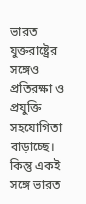ভারত যুক্তরাষ্ট্রের সঙ্গেও প্রতিরক্ষা ও প্রযুক্তি সহযোগিতা বাড়াচ্ছে। কিন্তু একই সঙ্গে ভারত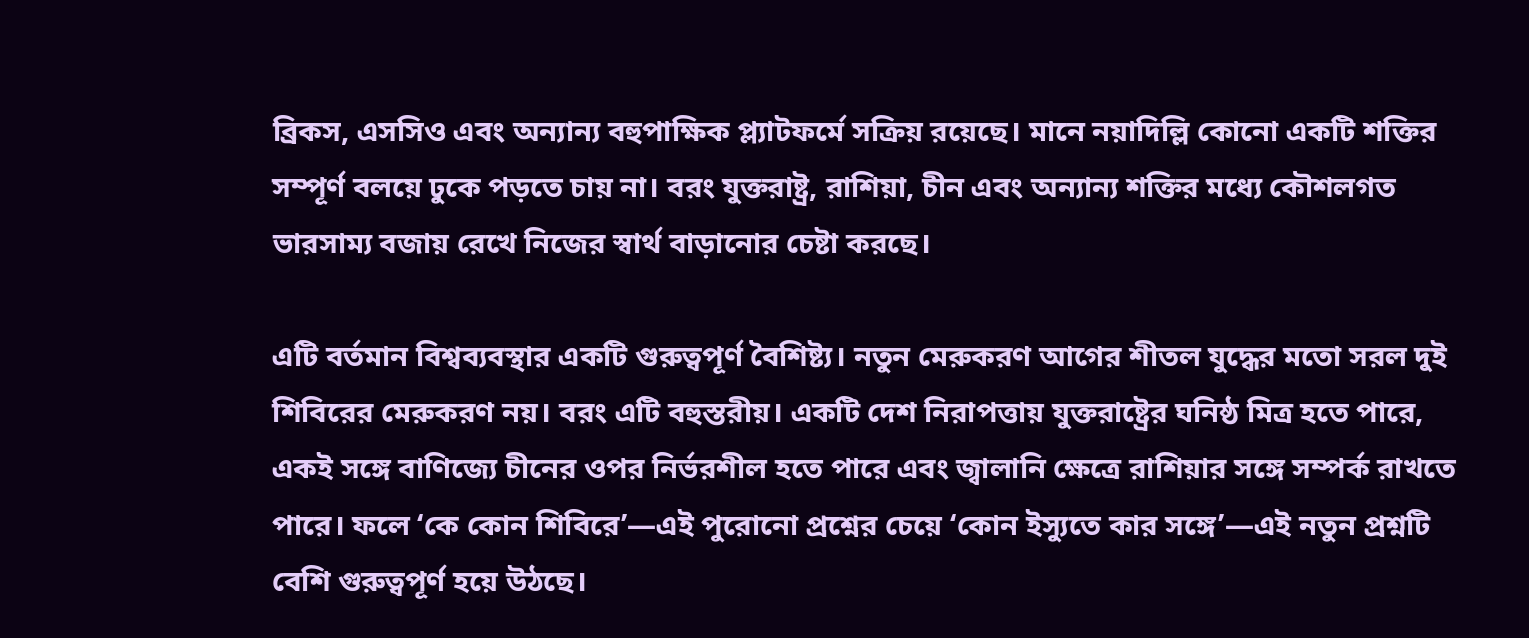ব্রিকস, এসসিও এবং অন্যান্য বহুপাক্ষিক প্ল্যাটফর্মে সক্রিয় রয়েছে। মানে নয়াদিল্লি কোনো একটি শক্তির সম্পূর্ণ বলয়ে ঢুকে পড়তে চায় না। বরং যুক্তরাষ্ট্র, রাশিয়া, চীন এবং অন্যান্য শক্তির মধ্যে কৌশলগত ভারসাম্য বজায় রেখে নিজের স্বার্থ বাড়ানোর চেষ্টা করছে।

এটি বর্তমান বিশ্বব্যবস্থার একটি গুরুত্বপূর্ণ বৈশিষ্ট্য। নতুন মেরুকরণ আগের শীতল যুদ্ধের মতো সরল দুই শিবিরের মেরুকরণ নয়। বরং এটি বহুস্তরীয়। একটি দেশ নিরাপত্তায় যুক্তরাষ্ট্রের ঘনিষ্ঠ মিত্র হতে পারে, একই সঙ্গে বাণিজ্যে চীনের ওপর নির্ভরশীল হতে পারে এবং জ্বালানি ক্ষেত্রে রাশিয়ার সঙ্গে সম্পর্ক রাখতে পারে। ফলে ‘কে কোন শিবিরে’—এই পুরোনো প্রশ্নের চেয়ে ‘কোন ইস্যুতে কার সঙ্গে’—এই নতুন প্রশ্নটি বেশি গুরুত্বপূর্ণ হয়ে উঠছে।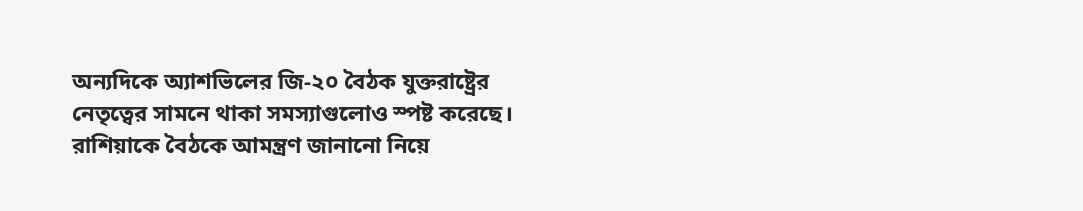অন্যদিকে অ্যাশভিলের জি-২০ বৈঠক যুক্তরাষ্ট্রের নেতৃত্বের সামনে থাকা সমস্যাগুলোও স্পষ্ট করেছে। রাশিয়াকে বৈঠকে আমন্ত্রণ জানানো নিয়ে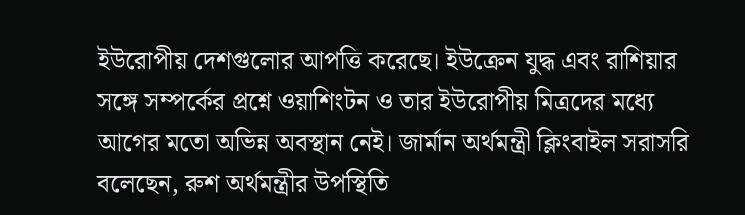ইউরোপীয় দেশগুলোর আপত্তি করেছে। ইউক্রেন যুদ্ধ এবং রাশিয়ার সঙ্গে সম্পর্কের প্রশ্নে ওয়াশিংটন ও তার ইউরোপীয় মিত্রদের মধ্যে আগের মতো অভিন্ন অবস্থান নেই। জার্মান অর্থমন্ত্রী ক্লিংবাইল সরাসরি বলেছেন, রুশ অর্থমন্ত্রীর উপস্থিতি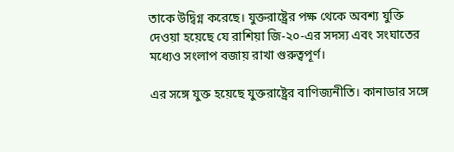তাকে উদ্বিগ্ন করেছে। যুক্তরাষ্ট্রের পক্ষ থেকে অবশ্য যুক্তি দেওয়া হয়েছে যে রাশিয়া জি-২০-এর সদস্য এবং সংঘাতের মধ্যেও সংলাপ বজায় রাখা গুরুত্বপূর্ণ।

এর সঙ্গে যুক্ত হয়েছে যুক্তরাষ্ট্রের বাণিজ্যনীতি। কানাডার সঙ্গে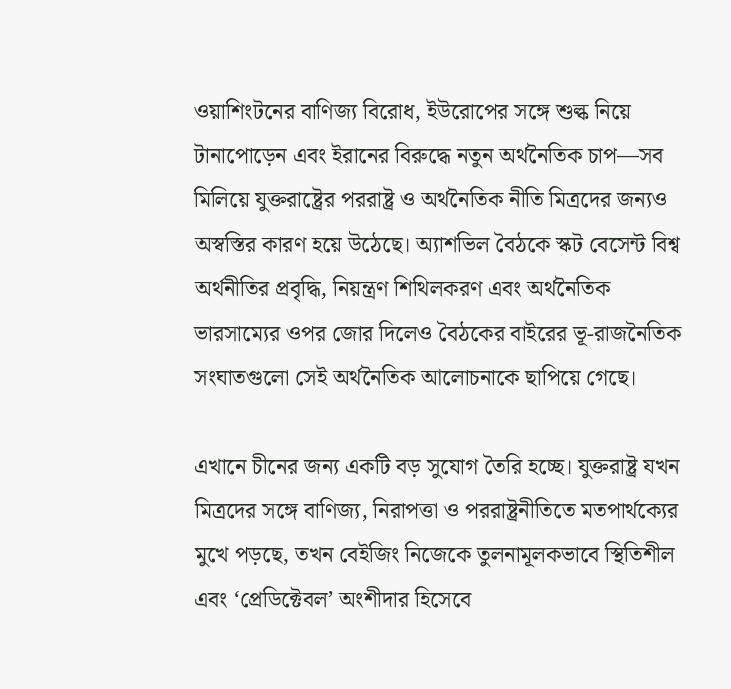ওয়াশিংটনের বাণিজ্য বিরোধ, ইউরোপের সঙ্গে শুল্ক নিয়ে টানাপোড়েন এবং ইরানের বিরুদ্ধে নতুন অর্থনৈতিক চাপ—সব মিলিয়ে যুক্তরাষ্ট্রের পররাষ্ট্র ও অর্থনৈতিক নীতি মিত্রদের জন্যও অস্বস্তির কারণ হয়ে উঠেছে। অ্যাশভিল বৈঠকে স্কট বেসেন্ট বিশ্ব অর্থনীতির প্রবৃদ্ধি, নিয়ন্ত্রণ শিথিলকরণ এবং অর্থনৈতিক ভারসাম্যের ওপর জোর দিলেও বৈঠকের বাইরের ভূ-রাজনৈতিক সংঘাতগুলো সেই অর্থনৈতিক আলোচনাকে ছাপিয়ে গেছে।

এখানে চীনের জন্য একটি বড় সুযোগ তৈরি হচ্ছে। যুক্তরাষ্ট্র যখন মিত্রদের সঙ্গে বাণিজ্য, নিরাপত্তা ও পররাষ্ট্রনীতিতে মতপার্থক্যের মুখে পড়ছে, তখন বেইজিং নিজেকে তুলনামূলকভাবে স্থিতিশীল এবং ‘প্রেডিক্টেবল’ অংশীদার হিসেবে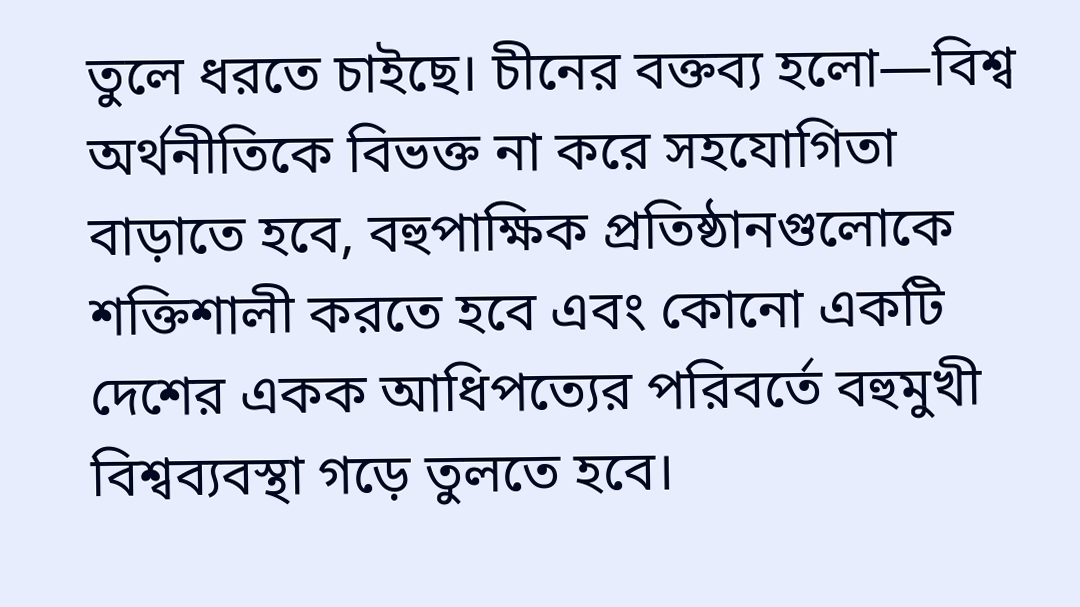তুলে ধরতে চাইছে। চীনের বক্তব্য হলো—বিশ্ব অর্থনীতিকে বিভক্ত না করে সহযোগিতা বাড়াতে হবে, বহুপাক্ষিক প্রতিষ্ঠানগুলোকে শক্তিশালী করতে হবে এবং কোনো একটি দেশের একক আধিপত্যের পরিবর্তে বহুমুখী বিশ্বব্যবস্থা গড়ে তুলতে হবে।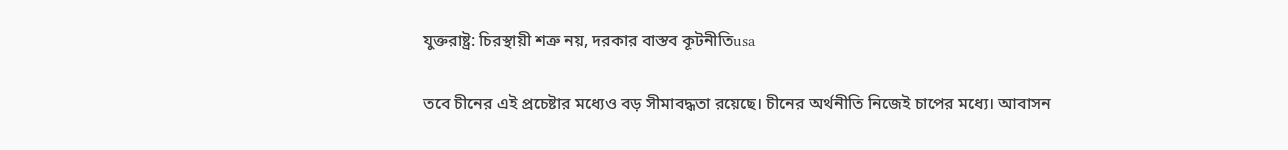যুক্তরাষ্ট্র: চিরস্থায়ী শত্রু নয়, দরকার বাস্তব কূটনীতিusa

তবে চীনের এই প্রচেষ্টার মধ্যেও বড় সীমাবদ্ধতা রয়েছে। চীনের অর্থনীতি নিজেই চাপের মধ্যে। আবাসন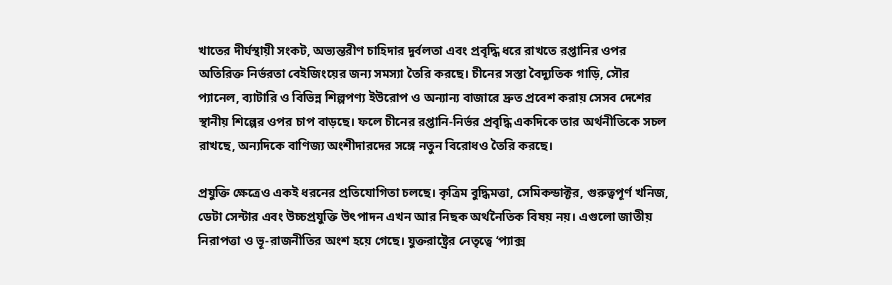খাতের দীর্ঘস্থায়ী সংকট, অভ্যন্তরীণ চাহিদার দুর্বলতা এবং প্রবৃদ্ধি ধরে রাখতে রপ্তানির ওপর অতিরিক্ত নির্ভরতা বেইজিংয়ের জন্য সমস্যা তৈরি করছে। চীনের সস্তা বৈদ্যুতিক গাড়ি, সৌর প্যানেল, ব্যাটারি ও বিভিন্ন শিল্পপণ্য ইউরোপ ও অন্যান্য বাজারে দ্রুত প্রবেশ করায় সেসব দেশের স্থানীয় শিল্পের ওপর চাপ বাড়ছে। ফলে চীনের রপ্তানি-নির্ভর প্রবৃদ্ধি একদিকে তার অর্থনীতিকে সচল রাখছে, অন্যদিকে বাণিজ্য অংশীদারদের সঙ্গে নতুন বিরোধও তৈরি করছে।

প্রযুক্তি ক্ষেত্রেও একই ধরনের প্রতিযোগিতা চলছে। কৃত্রিম বুদ্ধিমত্তা, সেমিকন্ডাক্টর, গুরুত্বপূর্ণ খনিজ, ডেটা সেন্টার এবং উচ্চপ্রযুক্তি উৎপাদন এখন আর নিছক অর্থনৈতিক বিষয় নয়। এগুলো জাতীয় নিরাপত্তা ও ভূ-রাজনীতির অংশ হয়ে গেছে। যুক্তরাষ্ট্রের নেতৃত্বে ‘প্যাক্স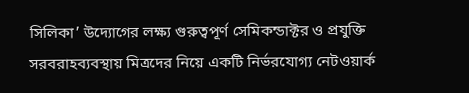সিলিকা’ উদ্যোগের লক্ষ্য গুরুত্বপূর্ণ সেমিকন্ডাক্টর ও প্রযুক্তি সরবরাহব্যবস্থায় মিত্রদের নিয়ে একটি নির্ভরযোগ্য নেটওয়ার্ক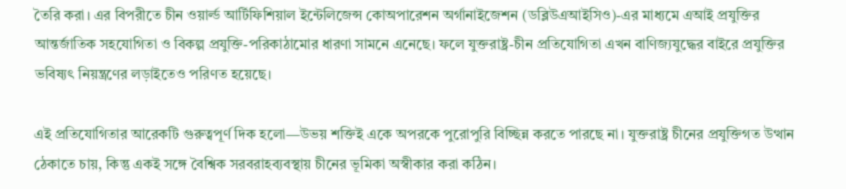তৈরি করা। এর বিপরীতে চীন ওয়ার্ল্ড আর্টিফিশিয়াল ইন্টেলিজেন্স কোঅপারেশন অর্গানাইজেশন (ডব্লিউএআইসিও)-এর মাধ্যমে এআই প্রযুক্তির আন্তর্জাতিক সহযোগিতা ও বিকল্প প্রযুক্তি-পরিকাঠামোর ধারণা সামনে এনেছে। ফলে যুক্তরাষ্ট্র-চীন প্রতিযোগিতা এখন বাণিজ্যযুদ্ধের বাইরে প্রযুক্তির ভবিষ্যৎ নিয়ন্ত্রণের লড়াইতেও পরিণত হয়েছে।

এই প্রতিযোগিতার আরেকটি গুরুত্বপূর্ণ দিক হলো—উভয় শক্তিই একে অপরকে পুরোপুরি বিচ্ছিন্ন করতে পারছে না। যুক্তরাষ্ট্র চীনের প্রযুক্তিগত উত্থান ঠেকাতে চায়, কিন্তু একই সঙ্গে বৈশ্বিক সরবরাহব্যবস্থায় চীনের ভূমিকা অস্বীকার করা কঠিন।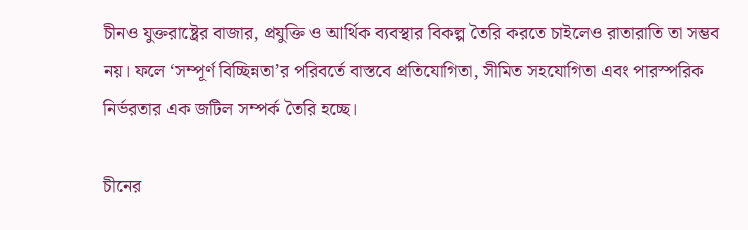চীনও যুক্তরাষ্ট্রের বাজার, প্রযুক্তি ও আর্থিক ব্যবস্থার বিকল্প তৈরি করতে চাইলেও রাতারাতি তা সম্ভব নয়। ফলে ‘সম্পূর্ণ বিচ্ছিন্নতা’র পরিবর্তে বাস্তবে প্রতিযোগিতা, সীমিত সহযোগিতা এবং পারস্পরিক নির্ভরতার এক জটিল সম্পর্ক তৈরি হচ্ছে।

চীনের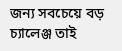জন্য সবচেয়ে বড় চ্যালেঞ্জ তাই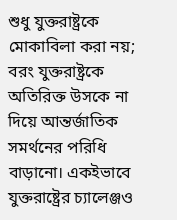শুধু যুক্তরাষ্ট্রকে মোকাবিলা করা নয়; বরং যুক্তরাষ্ট্রকে অতিরিক্ত উসকে না দিয়ে আন্তর্জাতিক সমর্থনের পরিধি বাড়ানো। একইভাবে যুক্তরাষ্ট্রের চ্যালেঞ্জও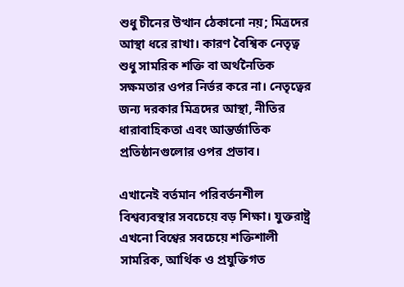শুধু চীনের উত্থান ঠেকানো নয়; মিত্রদের আস্থা ধরে রাখা। কারণ বৈশ্বিক নেতৃত্ব শুধু সামরিক শক্তি বা অর্থনৈতিক সক্ষমতার ওপর নির্ভর করে না। নেতৃত্বের জন্য দরকার মিত্রদের আস্থা, নীতির ধারাবাহিকতা এবং আন্তর্জাতিক প্রতিষ্ঠানগুলোর ওপর প্রভাব।

এখানেই বর্তমান পরিবর্তনশীল বিশ্বব্যবস্থার সবচেয়ে বড় শিক্ষা। যুক্তরাষ্ট্র এখনো বিশ্বের সবচেয়ে শক্তিশালী সামরিক, আর্থিক ও প্রযুক্তিগত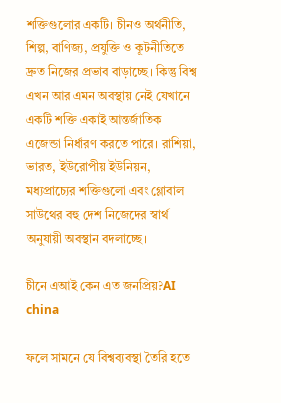শক্তিগুলোর একটি। চীনও অর্থনীতি, শিল্প, বাণিজ্য, প্রযুক্তি ও কূটনীতিতে দ্রুত নিজের প্রভাব বাড়াচ্ছে। কিন্তু বিশ্ব এখন আর এমন অবস্থায় নেই যেখানে একটি শক্তি একাই আন্তর্জাতিক এজেন্ডা নির্ধারণ করতে পারে। রাশিয়া, ভারত, ইউরোপীয় ইউনিয়ন, মধ্যপ্রাচ্যের শক্তিগুলো এবং গ্লোবাল সাউথের বহু দেশ নিজেদের স্বার্থ অনুযায়ী অবস্থান বদলাচ্ছে।

চীনে এআই কেন এত জনপ্রিয়?AI china

ফলে সামনে যে বিশ্বব্যবস্থা তৈরি হতে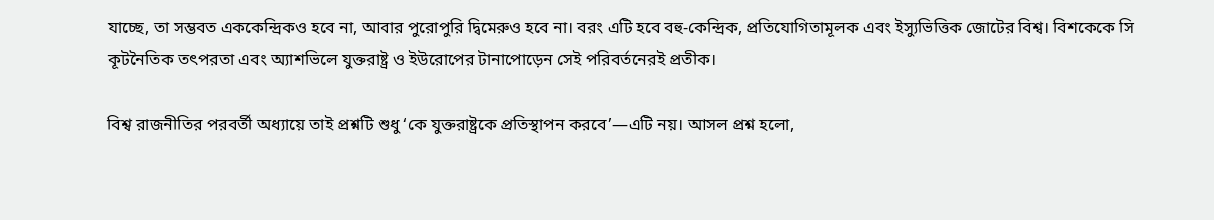যাচ্ছে, তা সম্ভবত এককেন্দ্রিকও হবে না, আবার পুরোপুরি দ্বিমেরুও হবে না। বরং এটি হবে বহু-কেন্দ্রিক, প্রতিযোগিতামূলক এবং ইস্যুভিত্তিক জোটের বিশ্ব। বিশকেকে সি কূটনৈতিক তৎপরতা এবং অ্যাশভিলে যুক্তরাষ্ট্র ও ইউরোপের টানাপোড়েন সেই পরিবর্তনেরই প্রতীক।

বিশ্ব রাজনীতির পরবর্তী অধ্যায়ে তাই প্রশ্নটি শুধু ‘কে যুক্তরাষ্ট্রকে প্রতিস্থাপন করবে’—এটি নয়। আসল প্রশ্ন হলো,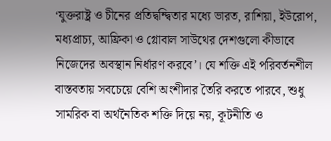‘যুক্তরাষ্ট্র ও চীনের প্রতিদ্বন্দ্বিতার মধ্যে ভারত, রাশিয়া, ইউরোপ, মধ্যপ্রাচ্য, আফ্রিকা ও গ্লোবাল সাউথের দেশগুলো কীভাবে নিজেদের অবস্থান নির্ধারণ করবে’। যে শক্তি এই পরিবর্তনশীল বাস্তবতায় সবচেয়ে বেশি অংশীদার তৈরি করতে পারবে, শুধু সামরিক বা অর্থনৈতিক শক্তি দিয়ে নয়, কূটনীতি ও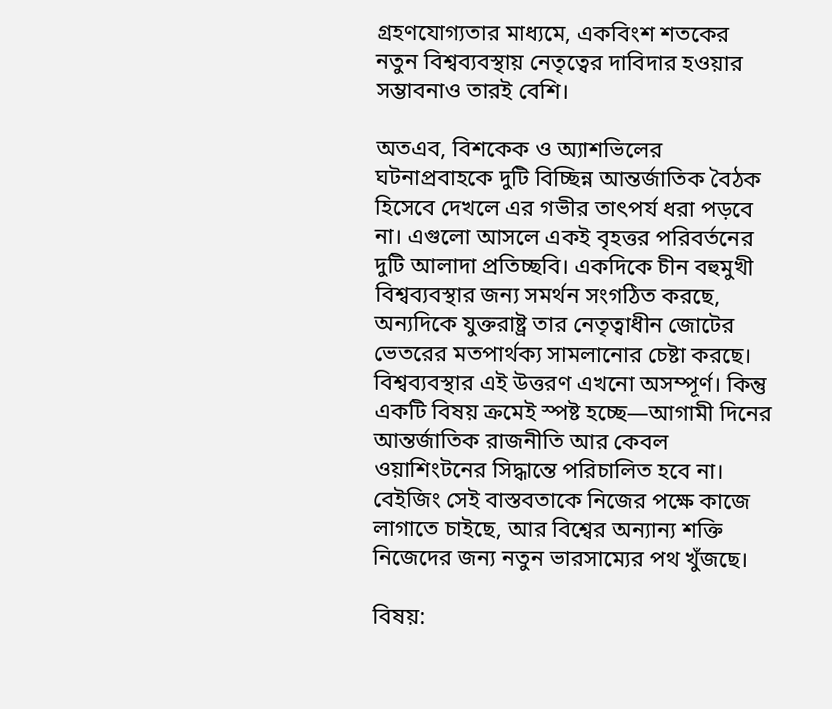গ্রহণযোগ্যতার মাধ্যমে, একবিংশ শতকের নতুন বিশ্বব্যবস্থায় নেতৃত্বের দাবিদার হওয়ার সম্ভাবনাও তারই বেশি।

অতএব, বিশকেক ও অ্যাশভিলের ঘটনাপ্রবাহকে দুটি বিচ্ছিন্ন আন্তর্জাতিক বৈঠক হিসেবে দেখলে এর গভীর তাৎপর্য ধরা পড়বে না। এগুলো আসলে একই বৃহত্তর পরিবর্তনের দুটি আলাদা প্রতিচ্ছবি। একদিকে চীন বহুমুখী বিশ্বব্যবস্থার জন্য সমর্থন সংগঠিত করছে, অন্যদিকে যুক্তরাষ্ট্র তার নেতৃত্বাধীন জোটের ভেতরের মতপার্থক্য সামলানোর চেষ্টা করছে। বিশ্বব্যবস্থার এই উত্তরণ এখনো অসম্পূর্ণ। কিন্তু একটি বিষয় ক্রমেই স্পষ্ট হচ্ছে—আগামী দিনের আন্তর্জাতিক রাজনীতি আর কেবল ওয়াশিংটনের সিদ্ধান্তে পরিচালিত হবে না। বেইজিং সেই বাস্তবতাকে নিজের পক্ষে কাজে লাগাতে চাইছে, আর বিশ্বের অন্যান্য শক্তি নিজেদের জন্য নতুন ভারসাম্যের পথ খুঁজছে।

বিষয়: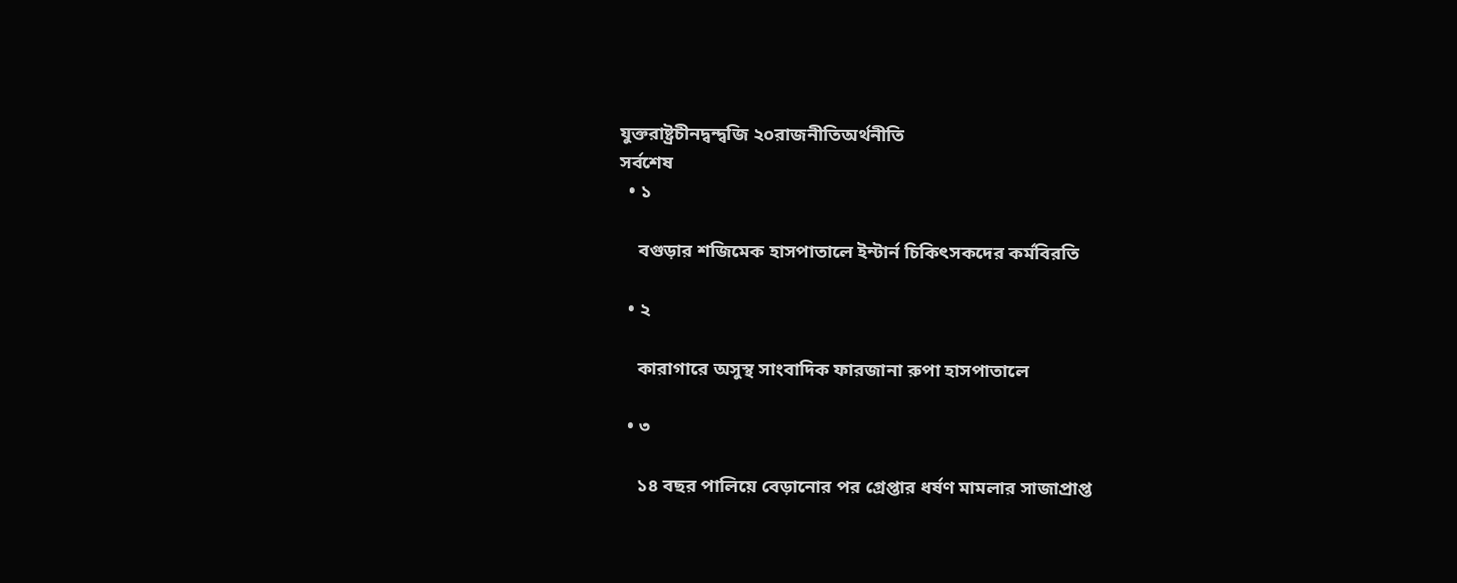যুক্তরাষ্ট্রচীনদ্বন্দ্বজি ২০রাজনীতিঅর্থনীতি
সর্বশেষ
  • ১

    বগুড়ার শজিমেক হাসপাতালে ইন্টার্ন চিকিৎসকদের কর্মবিরতি

  • ২

    কারাগারে অসুস্থ সাংবাদিক ফারজানা রুপা হাসপাতালে

  • ৩

    ১৪ বছর পালিয়ে বেড়ানোর পর গ্রেপ্তার ধর্ষণ মামলার সাজাপ্রাপ্ত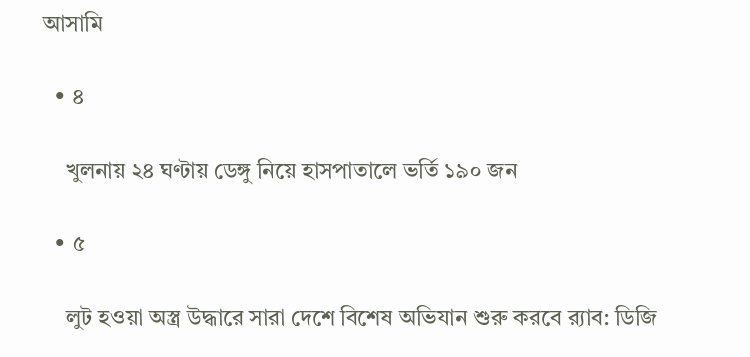আসামি

  • ৪

    খুলনায় ২৪ ঘণ্টায় ডেঙ্গু নিয়ে হাসপাতালে ভর্তি ১৯০ জন

  • ৫

    লুট হওয়া অস্ত্র উদ্ধারে সারা দেশে বিশেষ অভিযান শুরু করবে র‍্যাব: ডিজি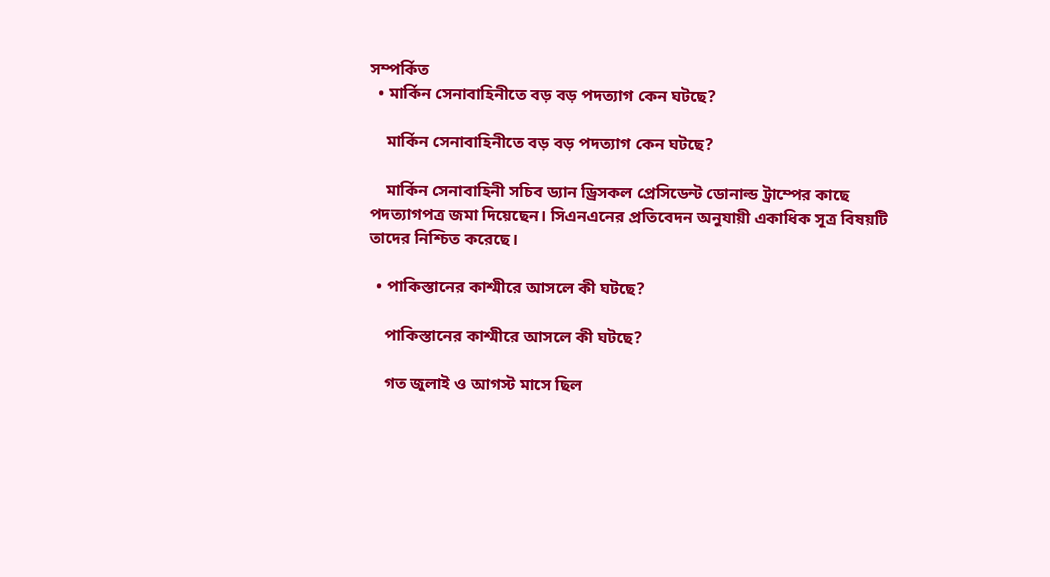সম্পর্কিত
  • মার্কিন সেনাবাহিনীতে বড় বড় পদত্যাগ কেন ঘটছে?

    মার্কিন সেনাবাহিনীতে বড় বড় পদত্যাগ কেন ঘটছে?

    মার্কিন সেনাবাহিনী সচিব ড্যান ড্রিসকল প্রেসিডেন্ট ডোনাল্ড ট্রাম্পের কাছে পদত্যাগপত্র জমা দিয়েছেন। সিএনএনের প্রতিবেদন অনুযায়ী একাধিক সূত্র বিষয়টি তাদের নিশ্চিত করেছে।

  • পাকিস্তানের কাশ্মীরে আসলে কী ঘটছে?

    পাকিস্তানের কাশ্মীরে আসলে কী ঘটছে?

    গত জুলাই ও আগস্ট মাসে ছিল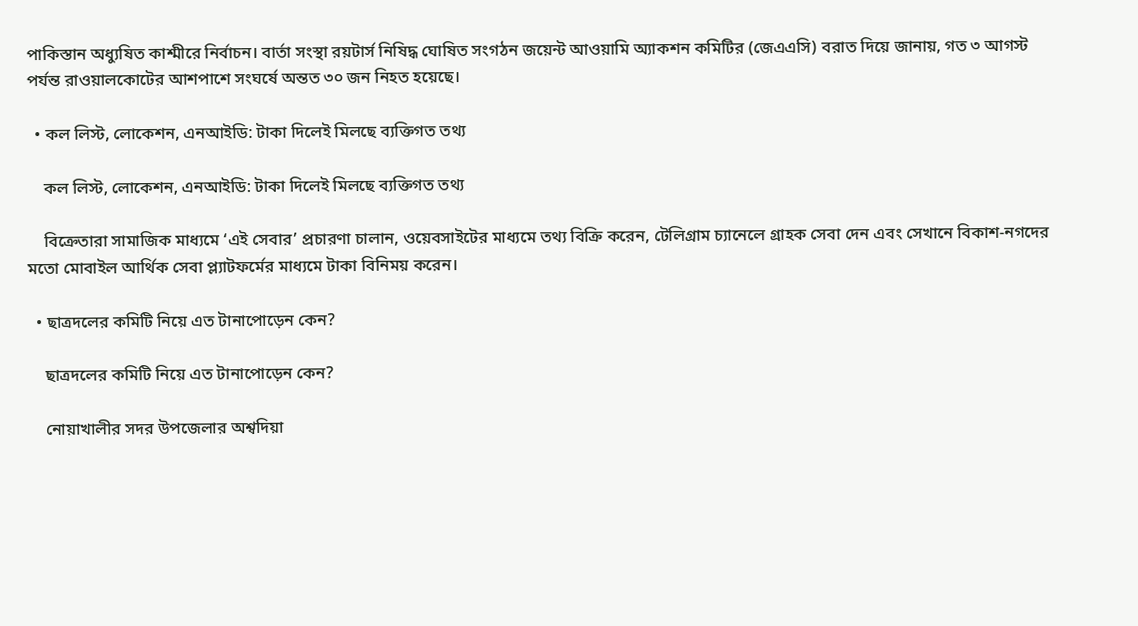পাকিস্তান অধ্যুষিত কাশ্মীরে নির্বাচন। বার্তা সংস্থা রয়টার্স নিষিদ্ধ ঘোষিত সংগঠন জয়েন্ট আওয়ামি অ্যাকশন কমিটির (জেএএসি) বরাত দিয়ে জানায়, গত ৩ আগস্ট পর্যন্ত রাওয়ালকোটের আশপাশে সংঘর্ষে অন্তত ৩০ জন নিহত হয়েছে।

  • কল লিস্ট, লোকেশন, এনআইডি: টাকা দিলেই মিলছে ব্যক্তিগত তথ্য

    কল লিস্ট, লোকেশন, এনআইডি: টাকা দিলেই মিলছে ব্যক্তিগত তথ্য

    বিক্রেতারা সামাজিক মাধ্যমে ‘এই সেবার’ প্রচারণা চালান, ওয়েবসাইটের মাধ্যমে তথ্য বিক্রি করেন, টেলিগ্রাম চ্যানেলে গ্রাহক সেবা দেন এবং সেখানে বিকাশ-নগদের মতো মোবাইল আর্থিক সেবা প্ল্যাটফর্মের মাধ্যমে টাকা বিনিময় করেন।

  • ছাত্রদলের কমিটি নিয়ে এত টানাপোড়েন কেন?

    ছাত্রদলের কমিটি নিয়ে এত টানাপোড়েন কেন?

    নোয়াখালীর সদর উপজেলার অশ্বদিয়া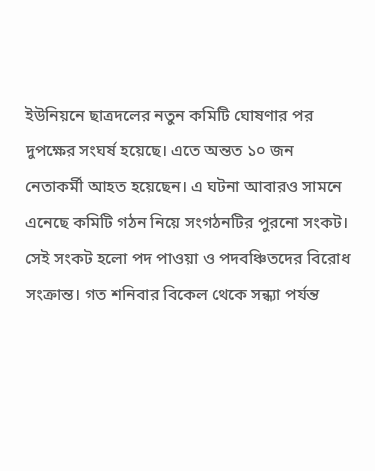ইউনিয়নে ছাত্রদলের নতুন কমিটি ঘোষণার পর দুপক্ষের সংঘর্ষ হয়েছে। এতে অন্তত ১০ জন নেতাকর্মী আহত হয়েছেন। এ ঘটনা আবারও সামনে এনেছে কমিটি গঠন নিয়ে সংগঠনটির পুরনো সংকট। সেই সংকট হলো পদ পাওয়া ও পদবঞ্চিতদের বিরোধ সংক্রান্ত। গত শনিবার বিকেল থেকে সন্ধ্যা পর্যন্ত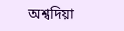অশ্বদিয়া